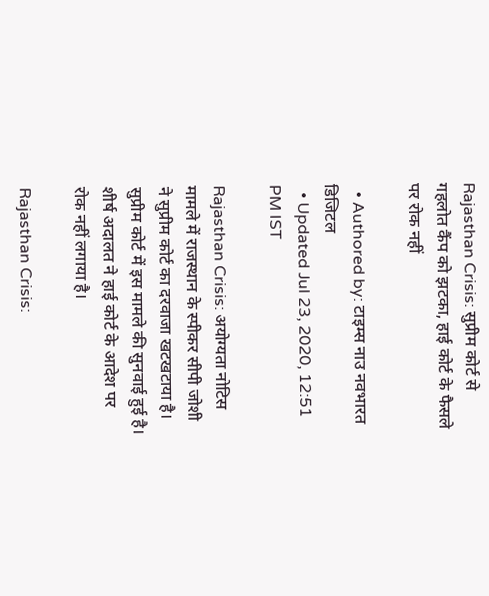Rajasthan Crisis: सुप्रीम कोर्ट से गहलोत कैंप को झटका, हाई कोर्ट के फैसले पर रोक नहीं

  • Authored by: टाइम्स नाउ नवभारत डिजिटल
  • Updated Jul 23, 2020, 12:51 PM IST

Rajasthan Crisis: अयोग्यता नोटिस मामले में राजस्थान के स्पीकर सीपी जोशी ने सुप्रीम कोर्ट का दरवाजा खटखटाया है। सुप्रीम कोर्ट में इस मामले की सुनवाई हुई है। शीर्ष अदालत ने हाई कोर्ट के आदेश पर रोक नहीं लगाया है।

Rajasthan Crisis: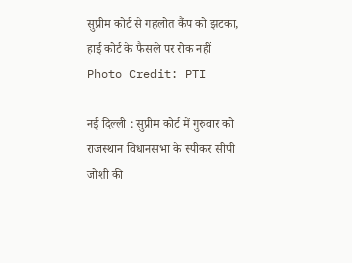सुप्रीम कोर्ट से गहलोत कैंप को झटका, हाई कोर्ट के फैसले पर रोक नहीं
Photo Credit: PTI

नई दिल्ली : सुप्रीम कोर्ट में गुरुवार को राजस्थान विधानसभा के स्पीकर सीपी जोशी की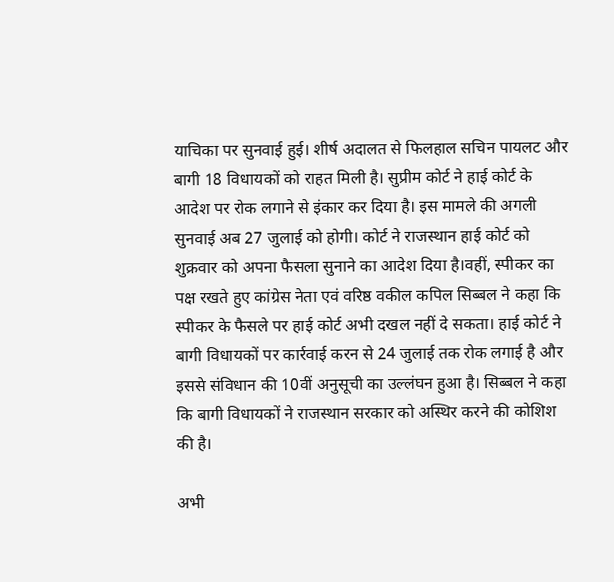याचिका पर सुनवाई हुई। शीर्ष अदालत से फिलहाल सचिन पायलट और बागी 18 विधायकों को राहत मिली है। सुप्रीम कोर्ट ने हाई कोर्ट के आदेश पर रोक लगाने से इंकार कर दिया है। इस मामले की अगली सुनवाई अब 27 जुलाई को होगी। कोर्ट ने राजस्थान हाई कोर्ट को शुक्रवार को अपना फैसला सुनाने का आदेश दिया है।वहीं, स्पीकर का पक्ष रखते हुए कांग्रेस नेता एवं वरिष्ठ वकील कपिल सिब्बल ने कहा कि स्पीकर के फैसले पर हाई कोर्ट अभी दखल नहीं दे सकता। हाई कोर्ट ने बागी विधायकों पर कार्रवाई करन से 24 जुलाई तक रोक लगाई है और इससे संविधान की 10वीं अनुसूची का उल्लंघन हुआ है। सिब्बल ने कहा कि बागी विधायकों ने राजस्थान सरकार को अस्थिर करने की कोशिश की है।

अभी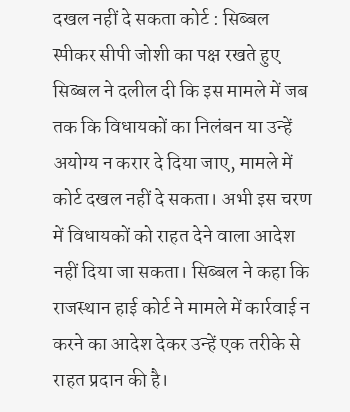दखल नहीं दे सकता कोर्ट : सिब्बल
स्पीकर सीपी जोशी का पक्ष रखते हुए सिब्बल ने दलील दी कि इस मामले में जब तक कि विधायकों का निलंबन या उन्हें अयोग्य न करार दे दिया जाए, मामले में कोर्ट दखल नहीं दे सकता। अभी इस चरण में विधायकों को राहत देने वाला आदेश नहीं दिया जा सकता। सिब्बल ने कहा कि राजस्थान हाई कोर्ट ने मामले में कार्रवाई न करने का आदेश देकर उन्हें एक तरीके से राहत प्रदान की है।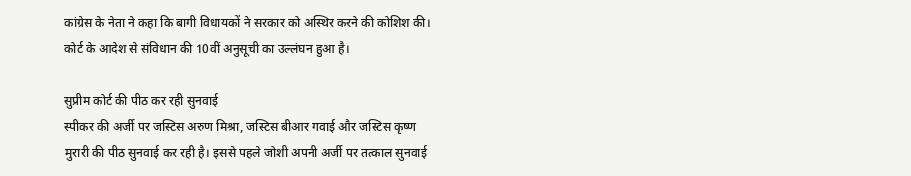कांग्रेस के नेता ने कहा कि बागी विधायकों ने सरकार को अस्थिर करने की कोशिश की। कोर्ट के आदेश से संविधान की 10वीं अनुसूची का उल्लंघन हुआ है।

सुप्रीम कोर्ट की पीठ कर रही सुनवाई
स्पीकर की अर्जी पर जस्टिस अरुण मिश्रा, जस्टिस बीआर गवाई और जस्टिस कृष्ण मुरारी की पीठ सुनवाई कर रही है। इससे पहले जोशी अपनी अर्जी पर तत्काल सुनवाई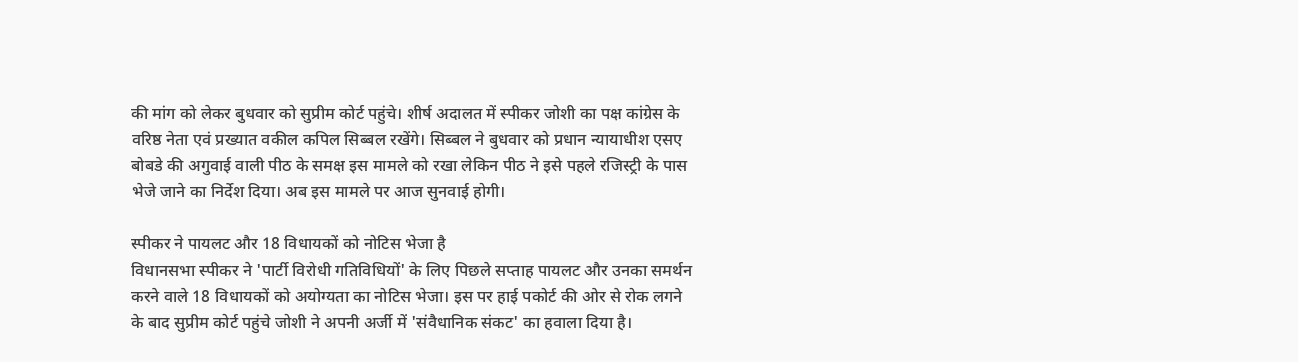की मांग को लेकर बुधवार को सुप्रीम कोर्ट पहुंचे। शीर्ष अदालत में स्पीकर जोशी का पक्ष कांग्रेस के वरिष्ठ नेता एवं प्रख्यात वकील कपिल सिब्बल रखेंगे। सिब्बल ने बुधवार को प्रधान न्यायाधीश एसए बोबडे की अगुवाई वाली पीठ के समक्ष इस मामले को रखा लेकिन पीठ ने इसे पहले रजिस्ट्री के पास भेजे जाने का निर्देश दिया। अब इस मामले पर आज सुनवाई होगी।

स्पीकर ने पायलट और 18 विधायकों को नोटिस भेजा है
विधानसभा स्पीकर ने 'पार्टी विरोधी गतिविधियों' के लिए पिछले सप्ताह पायलट और उनका समर्थन करने वाले 18 विधायकों को अयोग्यता का नोटिस भेजा। इस पर हाई पकोर्ट की ओर से रोक लगने के बाद सुप्रीम कोर्ट पहुंचे जोशी ने अपनी अर्जी में 'संवैधानिक संकट' का हवाला दिया है।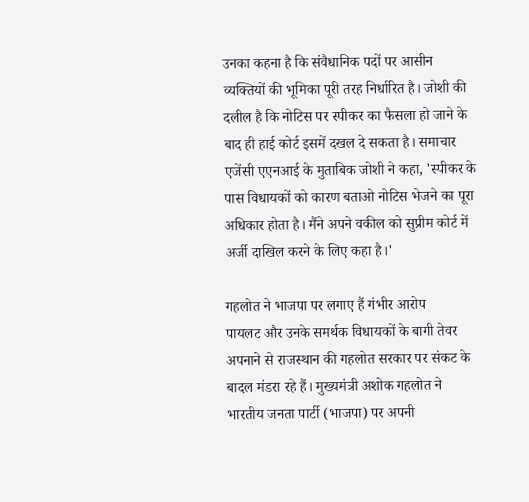उनका कहना है कि संवैधानिक पदों पर आसीन व्यक्तियों की भूमिका पूरी तरह निर्धारित है। जोशी की दलील है कि नोटिस पर स्पीकर का फैसला हो जाने के बाद ही हाई कोर्ट इसमें दखल दे सकता है। समाचार एजेंसी एएनआई के मुताबिक जोशी ने कहा, 'स्पीकर के पास विधायकों को कारण बताओ नोटिस भेजने का पूरा अधिकार होता है। मैंने अपने वकील को सुप्रीम कोर्ट में अर्जी दाखिल करने के लिए कहा है।'

गहलोत ने भाजपा पर लगाए हैं गंभीर आरोप
पायलट और उनके समर्थक विधायकों के बागी तेवर अपनाने से राजस्थान की गहलोत सरकार पर संकट के बादल मंडरा रहे हैं। मुख्यमंत्री अशोक गहलोत ने भारतीय जनता पार्टी (भाजपा) पर अपनी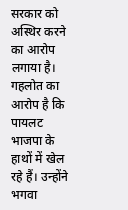सरकार को अस्थिर करने का आरोप लगाया है। गहलोत का आरोप है कि पायलट भाजपा के हाथों में खेल रहे हैं। उन्होंने भगवा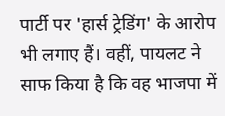पार्टी पर 'हार्स ट्रेडिंग' के आरोप भी लगाए हैं। वहीं, पायलट ने साफ किया है कि वह भाजपा में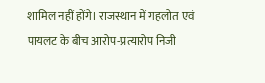शामिल नहीं होंगे। राजस्थान में गहलोत एवं पायलट के बीच आरोप-प्रत्यारोप निजी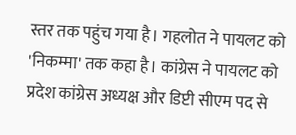स्तर तक पहुंच गया है। गहलोत ने पायलट को 'निकम्मा' तक कहा है। कांग्रेस ने पायलट को प्रदेश कांग्रेस अध्यक्ष और डिप्टी सीएम पद से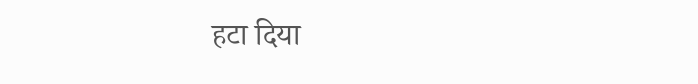हटा दिया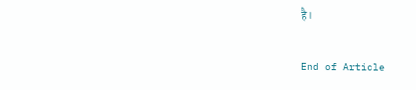है।

End of Article